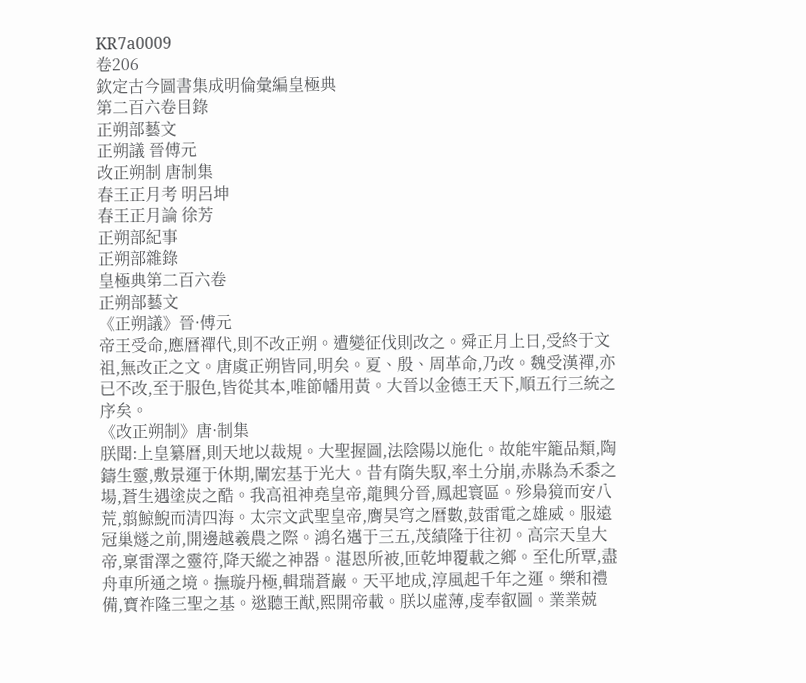KR7a0009
卷206
欽定古今圖書集成明倫彙編皇極典
第二百六卷目錄
正朔部藝文
正朔議 晉傅元
改正朔制 唐制集
春王正月考 明呂坤
春王正月論 徐芳
正朔部紀事
正朔部雜錄
皇極典第二百六卷
正朔部藝文
《正朔議》晉·傅元
帝王受命,應曆禪代,則不改正朔。遭變征伐則改之。舜正月上日,受終于文祖,無改正之文。唐虞正朔皆同,明矣。夏、殷、周革命,乃改。魏受漢禪,亦已不改,至于服色,皆從其本,唯節幡用黃。大晉以金德王天下,順五行三統之序矣。
《改正朔制》唐·制集
朕聞:上皇纂曆,則天地以裁規。大聖握圖,法陰陽以施化。故能牢籠品類,陶鑄生靈,敷景運于休期,闡宏基于光大。昔有隋失馭,率土分崩,赤縣為禾黍之場,蒼生遇塗炭之酷。我高祖神堯皇帝,龍興分晉,鳳起寰區。殄梟獍而安八荒,翦鯨鯢而清四海。太宗文武聖皇帝,膺昊穹之曆數,鼓雷電之雄威。服遠冠巢燧之前,開邊越羲農之際。鴻名邁于三五,茂績隆于往初。高宗天皇大帝,稟雷澤之靈符,降天縱之神器。湛恩所被,匝乾坤覆載之鄉。至化所覃,盡舟車所通之境。撫璇丹極,輯瑞蒼巖。天平地成,淳風起千年之運。樂和禮備,寶祚隆三聖之基。逖聽王猷,熙開帝載。朕以虛薄,虔奉叡圖。業業兢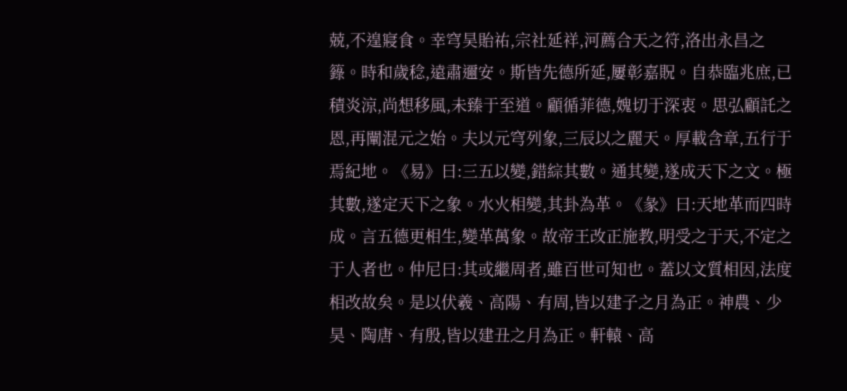兢,不遑寢食。幸穹昊貽祐,宗社延祥,河薦合天之符,洛出永昌之籙。時和歲稔,遠肅邇安。斯皆先德所延,屢彰嘉貺。自恭臨兆庶,已積炎涼,尚想移風,未臻于至道。顧循菲德,媿切于深衷。思弘顧託之恩,再闡混元之始。夫以元穹列象,三辰以之麗天。厚載含章,五行于焉紀地。《易》曰:三五以變,錯綜其數。通其變,遂成天下之文。極其數,遂定天下之象。水火相變,其卦為革。《彖》曰:天地革而四時成。言五德更相生,變革萬象。故帝王改正施教,明受之于天,不定之于人者也。仲尼曰:其或繼周者,雖百世可知也。蓋以文質相因,法度相改故矣。是以伏羲、高陽、有周,皆以建子之月為正。神農、少昊、陶唐、有殷,皆以建丑之月為正。軒轅、高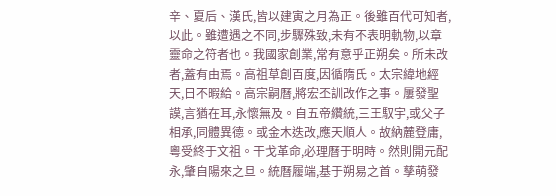辛、夏后、漢氏,皆以建寅之月為正。後雖百代可知者,以此。雖遭遇之不同,步驟殊致,未有不表明軌物,以章靈命之符者也。我國家創業,常有意乎正朔矣。所未改者,蓋有由焉。高祖草創百度,因循隋氏。太宗緯地經天,日不暇給。高宗嗣曆,將宏丕訓改作之事。屢發聖謨,言猶在耳,永懷無及。自五帝纘統,三王馭宇,或父子相承,同體異德。或金木迭改,應天順人。故納麓登庸,粵受終于文祖。干戈革命,必理曆于明時。然則開元配永,肇自陽來之旦。統曆履端,基于朔易之首。孳萌發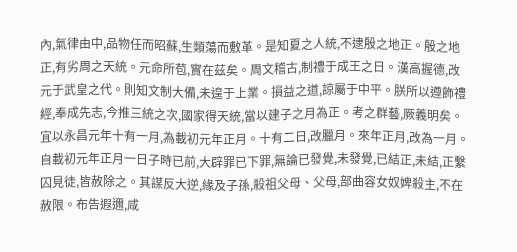內,氣律由中,品物任而昭蘇,生類蕩而敷革。是知夏之人統,不逮殷之地正。殷之地正,有劣周之天統。元命所苞,實在茲矣。周文稽古,制禮于成王之日。漢高握德,改元于武皇之代。則知文制大備,未遑于上業。損益之道,諒屬于中平。朕所以遵飾禮經,奉成先志,今推三統之次,國家得天統,當以建子之月為正。考之群藝,厥義明矣。宜以永昌元年十有一月,為載初元年正月。十有二日,改臘月。來年正月,改為一月。自載初元年正月一日子時已前,大辟罪已下罪,無論已發覺,未發覺,已結正,未結,正繫囚見徒,皆赦除之。其謀反大逆,緣及子孫,殺祖父母、父母,部曲容女奴婢殺主,不在赦限。布告遐邇,咸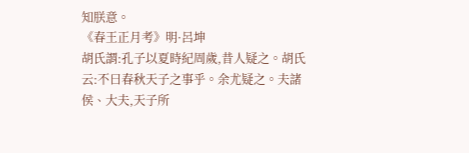知朕意。
《春王正月考》明·呂坤
胡氏謂:孔子以夏時紀周歲,昔人疑之。胡氏云:不曰春秋天子之事乎。余尤疑之。夫諸侯、大夫,天子所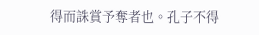得而誅賞予奪者也。孔子不得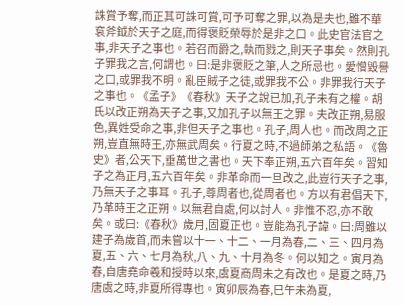誅賞予奪,而正其可誅可賞,可予可奪之罪,以為是夫也,雖不華袞斧鉞於天子之庭,而得褒貶榮辱於是非之口。此史官法官之事,非天子之事也。若召而爵之,執而戮之,則天子事矣。然則孔子罪我之言,何謂也。曰:是非褒貶之筆,人之所忌也。愛憎毀譽之口,或罪我不明。亂臣賊子之徒,或罪我不公。非罪我行天子之事也。《孟子》《春秋》天子之說已加,孔子未有之權。胡氏以改正朔為天子之事,又加孔子以無王之罪。夫改正朔,易服色,異姓受命之事,非但天子之事也。孔子,周人也。而改周之正朔,豈直無時王,亦無武周矣。行夏之時,不過師弟之私語。《魯史》者,公天下,垂萬世之書也。天下奉正朔,五六百年矣。習知子之為正月,五六百年矣。非革命而一旦改之,此豈行天子之事,乃無天子之事耳。孔子,尊周者也,從周者也。方以有君倡天下,乃革時王之正朔。以無君自處,何以討人。非惟不忍,亦不敢矣。或曰:《春秋》歲月,固夏正也。豈能為孔子諱。曰:周雖以建子為歲首,而未嘗以十一、十二、一月為春,二、三、四月為夏,五、六、七月為秋,八、九、十月為冬。何以知之。寅月為春,自唐堯命羲和授時以來,虞夏商周未之有改也。是夏之時,乃唐虞之時,非夏所得專也。寅卯辰為春,巳午未為夏,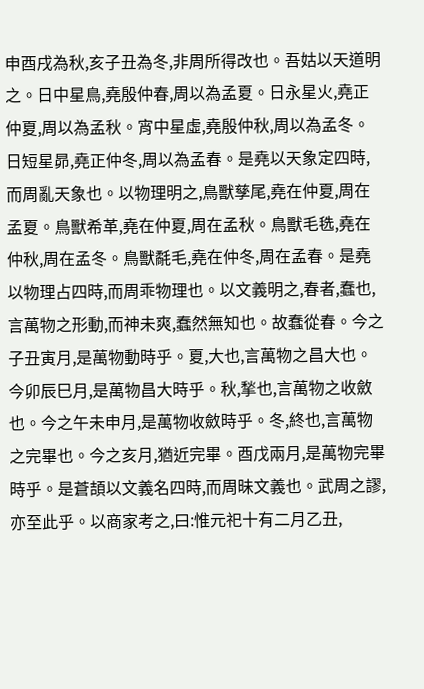申酉戌為秋,亥子丑為冬,非周所得改也。吾姑以天道明之。日中星鳥,堯殷仲春,周以為孟夏。日永星火,堯正仲夏,周以為孟秋。宵中星虛,堯殷仲秋,周以為孟冬。日短星昴,堯正仲冬,周以為孟春。是堯以天象定四時,而周亂天象也。以物理明之,鳥獸孳尾,堯在仲夏,周在孟夏。鳥獸希革,堯在仲夏,周在孟秋。鳥獸毛毨,堯在仲秋,周在孟冬。鳥獸氄毛,堯在仲冬,周在孟春。是堯以物理占四時,而周乖物理也。以文義明之,春者,蠢也,言萬物之形動,而神未爽,蠢然無知也。故蠢從春。今之子丑寅月,是萬物動時乎。夏,大也,言萬物之昌大也。今卯辰巳月,是萬物昌大時乎。秋,揫也,言萬物之收斂也。今之午未申月,是萬物收斂時乎。冬,終也,言萬物之完畢也。今之亥月,猶近完畢。酉戊兩月,是萬物完畢時乎。是蒼頡以文義名四時,而周昧文義也。武周之謬,亦至此乎。以商家考之,曰:惟元祀十有二月乙丑,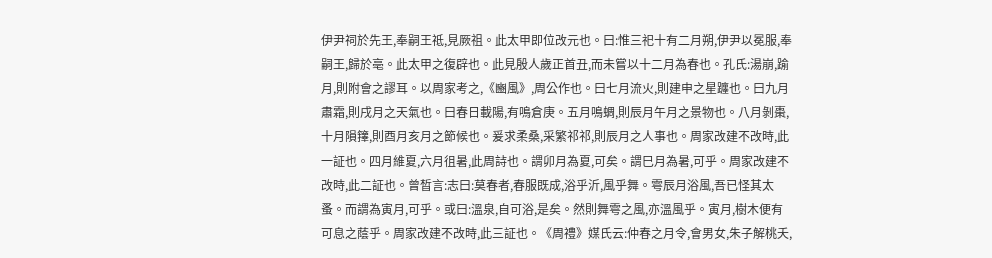伊尹祠於先王,奉嗣王祗,見厥祖。此太甲即位改元也。曰:惟三祀十有二月朔,伊尹以冕服,奉嗣王,歸於亳。此太甲之復辟也。此見殷人歲正首丑,而未嘗以十二月為春也。孔氏:湯崩,踰月,則附會之謬耳。以周家考之,《豳風》,周公作也。曰七月流火,則建申之星躔也。曰九月肅霜,則戌月之天氣也。曰春日載陽,有鳴倉庚。五月鳴蜩,則辰月午月之景物也。八月剝棗,十月隕籜,則酉月亥月之節候也。爰求柔桑,采繁祁祁,則辰月之人事也。周家改建不改時,此一証也。四月維夏,六月徂暑,此周詩也。謂卯月為夏,可矣。謂巳月為暑,可乎。周家改建不改時,此二証也。曾晳言:志曰:莫春者,春服既成,浴乎沂,風乎舞。雩辰月浴風,吾已怪其太蚤。而謂為寅月,可乎。或曰:溫泉,自可浴,是矣。然則舞雩之風,亦溫風乎。寅月,樹木便有可息之蔭乎。周家改建不改時,此三証也。《周禮》媒氏云:仲春之月令,會男女,朱子解桃夭,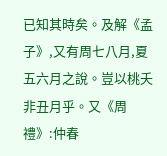已知其時矣。及解《孟子》,又有周七八月,夏五六月之說。豈以桃夭非丑月乎。又《周禮》:仲春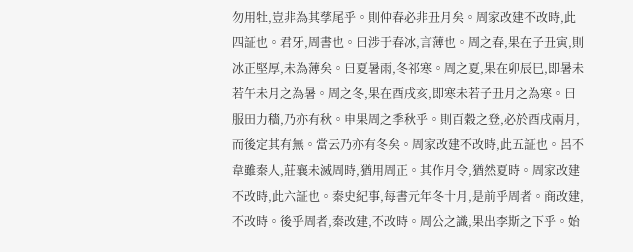勿用牡,豈非為其孳尾乎。則仲春必非丑月矣。周家改建不改時,此四証也。君牙,周書也。曰涉于春冰,言薄也。周之春,果在子丑寅,則冰正堅厚,未為薄矣。曰夏暑雨,冬祁寒。周之夏,果在卯辰巳,即暑未若午未月之為暑。周之冬,果在酉戌亥,即寒未若子丑月之為寒。曰服田力穡,乃亦有秋。申果周之季秋乎。則百穀之登,必於酉戌兩月,而後定其有無。當云乃亦有冬矣。周家改建不改時,此五証也。呂不韋雖秦人,莊襄未滅周時,猶用周正。其作月令,猶然夏時。周家改建不改時,此六証也。秦史紀事,每書元年冬十月,是前乎周者。商改建,不改時。後乎周者,秦改建,不改時。周公之識,果出李斯之下乎。始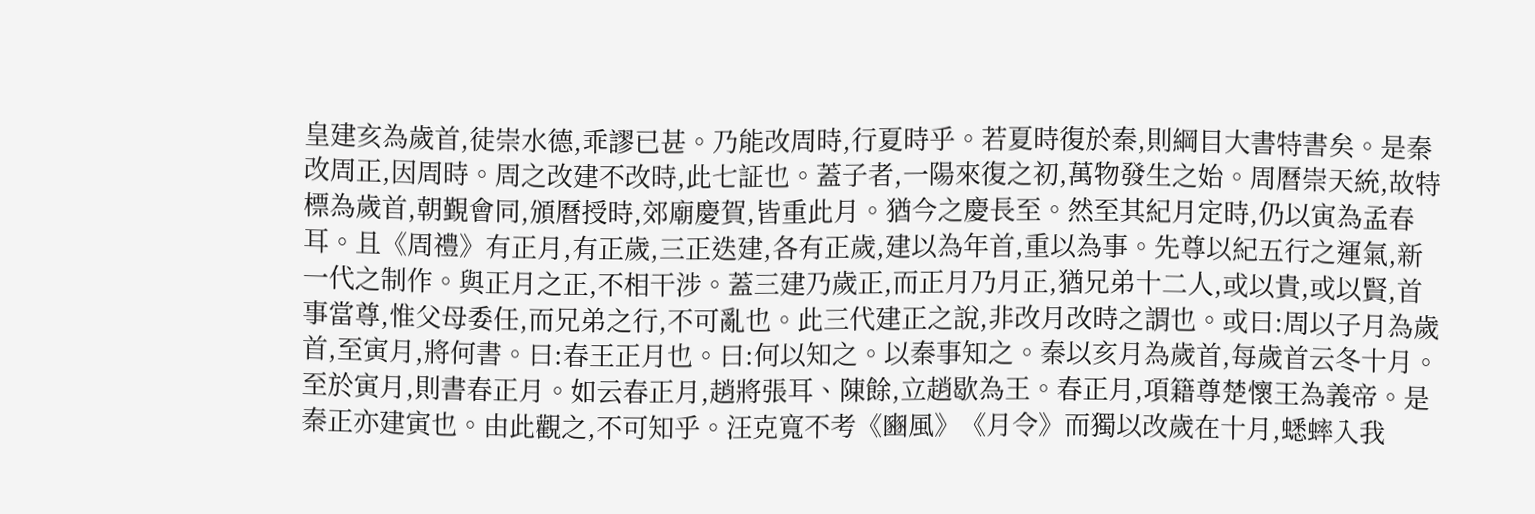皇建亥為歲首,徒崇水德,乖謬已甚。乃能改周時,行夏時乎。若夏時復於秦,則綱目大書特書矣。是秦改周正,因周時。周之改建不改時,此七証也。蓋子者,一陽來復之初,萬物發生之始。周曆崇天統,故特標為歲首,朝覲會同,頒曆授時,郊廟慶賀,皆重此月。猶今之慶長至。然至其紀月定時,仍以寅為孟春耳。且《周禮》有正月,有正歲,三正迭建,各有正歲,建以為年首,重以為事。先尊以紀五行之運氣,新一代之制作。與正月之正,不相干涉。蓋三建乃歲正,而正月乃月正,猶兄弟十二人,或以貴,或以賢,首事當尊,惟父母委任,而兄弟之行,不可亂也。此三代建正之說,非改月改時之謂也。或曰:周以子月為歲首,至寅月,將何書。曰:春王正月也。曰:何以知之。以秦事知之。秦以亥月為歲首,每歲首云冬十月。至於寅月,則書春正月。如云春正月,趙將張耳、陳餘,立趙歇為王。春正月,項籍尊楚懷王為義帝。是秦正亦建寅也。由此觀之,不可知乎。汪克寬不考《豳風》《月令》而獨以改歲在十月,蟋蟀入我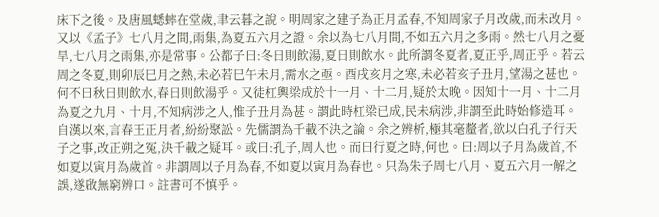床下之後。及唐風蟋蟀在堂歲,聿云暮之說。明周家之建子為正月孟春,不知周家子月改歲,而未改月。又以《孟子》七八月之間,雨集,為夏五六月之證。余以為七八月間,不如五六月之多雨。然七八月之憂旱,七八月之雨集,亦是常事。公都子曰:冬日則飲湯,夏日則飲水。此所謂冬夏者,夏正乎,周正乎。若云周之冬夏,則卯辰巳月之熱,未必若巳午未月,需水之亟。酉戌亥月之寒,未必若亥子丑月,望湯之甚也。何不曰秋日則飲水,春日則飲湯乎。又徒杠輿梁成於十一月、十二月,疑於太晚。因知十一月、十二月為夏之九月、十月,不知病涉之人,惟子丑月為甚。謂此時杠梁已成,民未病涉,非謂至此時始修造耳。自漢以來,言春王正月者,紛紛聚訟。先儒謂為千載不決之論。余之辨析,極其毫釐者,欲以白孔子行天子之事,改正朔之冤,決千載之疑耳。或曰:孔子,周人也。而曰行夏之時,何也。曰:周以子月為歲首,不如夏以寅月為歲首。非謂周以子月為春,不如夏以寅月為春也。只為朱子周七八月、夏五六月一解之誤,遂啟無窮辨口。註書可不慎乎。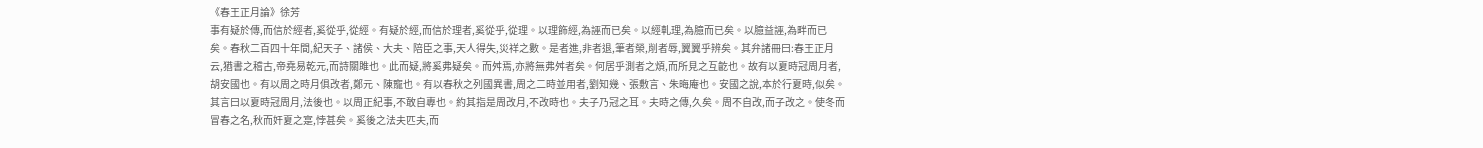《春王正月論》徐芳
事有疑於傳,而信於經者,奚從乎,從經。有疑於經,而信於理者,奚從乎,從理。以理飾經,為誣而已矣。以經軋理,為臆而已矣。以臆益誣,為畔而已矣。春秋二百四十年間,紀天子、諸侯、大夫、陪臣之事,天人得失,災祥之數。是者進,非者退,筆者榮,削者辱,翼翼乎辨矣。其弁諸冊曰:春王正月云,猶書之稽古,帝堯易乾元,而詩關雎也。此而疑,將奚弗疑矣。而舛焉,亦將無弗舛者矣。何居乎測者之煩,而所見之互齕也。故有以夏時冠周月者,胡安國也。有以周之時月俱改者,鄭元、陳寵也。有以春秋之列國異書,周之二時並用者,劉知幾、張敷言、朱晦庵也。安國之說,本於行夏時,似矣。其言曰以夏時冠周月,法後也。以周正紀事,不敢自專也。約其指是周改月,不改時也。夫子乃冠之耳。夫時之傳,久矣。周不自改,而子改之。使冬而冒春之名,秋而奸夏之寔,悖甚矣。奚後之法夫匹夫,而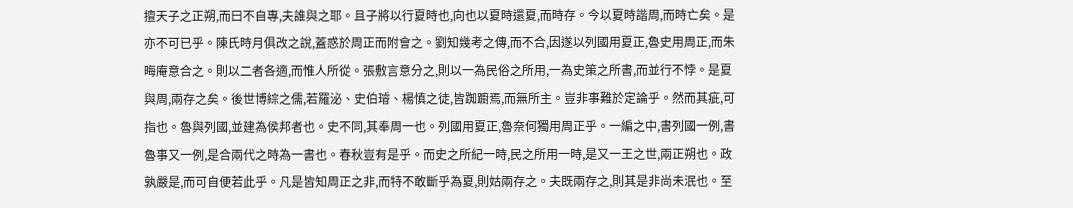擅天子之正朔,而曰不自專,夫誰與之耶。且子將以行夏時也,向也以夏時還夏,而時存。今以夏時諧周,而時亡矣。是亦不可已乎。陳氏時月俱改之說,蓋惑於周正而附會之。劉知幾考之傳,而不合,因遂以列國用夏正,魯史用周正,而朱晦庵意合之。則以二者各適,而惟人所從。張敷言意分之,則以一為民俗之所用,一為史策之所書,而並行不悖。是夏與周,兩存之矣。後世博綜之儒,若羅泌、史伯璿、楊慎之徒,皆踟躕焉,而無所主。豈非事難於定論乎。然而其疵,可指也。魯與列國,並建為侯邦者也。史不同,其奉周一也。列國用夏正,魯奈何獨用周正乎。一編之中,書列國一例,書魯事又一例,是合兩代之時為一書也。春秋豈有是乎。而史之所紀一時,民之所用一時,是又一王之世,兩正朔也。政孰嚴是,而可自便若此乎。凡是皆知周正之非,而特不敢斷乎為夏,則姑兩存之。夫既兩存之,則其是非尚未泯也。至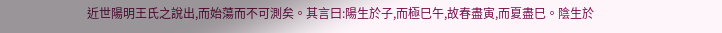近世陽明王氏之說出,而始蕩而不可測矣。其言曰:陽生於子,而極巳午,故春盡寅,而夏盡巳。陰生於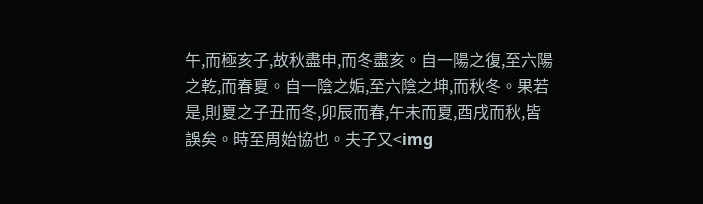午,而極亥子,故秋盡申,而冬盡亥。自一陽之復,至六陽之乾,而春夏。自一陰之姤,至六陰之坤,而秋冬。果若是,則夏之子丑而冬,卯辰而春,午未而夏,酉戌而秋,皆誤矣。時至周始協也。夫子又<img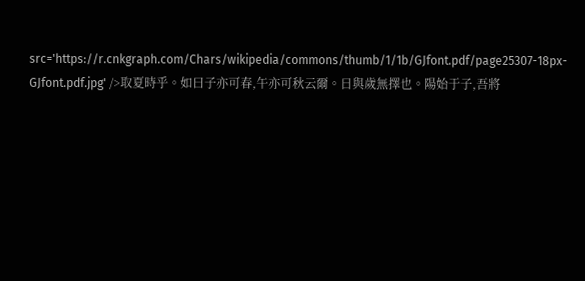src='https://r.cnkgraph.com/Chars/wikipedia/commons/thumb/1/1b/GJfont.pdf/page25307-18px-GJfont.pdf.jpg' />取夏時乎。如曰子亦可春,午亦可秋云爾。日與歲無擇也。陽始于子,吾將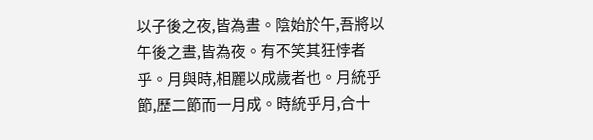以子後之夜,皆為晝。陰始於午,吾將以午後之晝,皆為夜。有不笑其狂悖者乎。月與時,相麗以成歲者也。月統乎節,歷二節而一月成。時統乎月,合十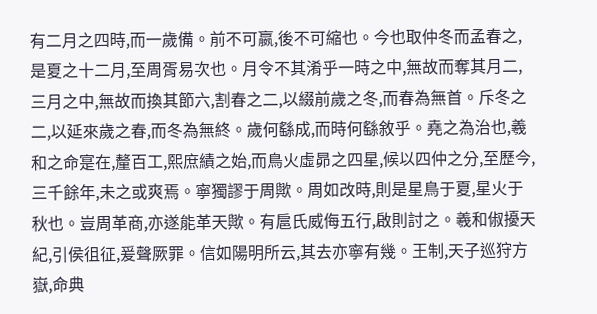有二月之四時,而一歲備。前不可嬴,後不可縮也。今也取仲冬而孟春之,是夏之十二月,至周胥易次也。月令不其淆乎一時之中,無故而奪其月二,三月之中,無故而換其節六,割春之二,以綴前歲之冬,而春為無首。斥冬之二,以延來歲之春,而冬為無終。歲何繇成,而時何繇敘乎。堯之為治也,羲和之命寔在,釐百工,熙庶績之始,而鳥火虛昴之四星,候以四仲之分,至歷今,三千餘年,未之或爽焉。寧獨謬于周歟。周如改時,則是星鳥于夏,星火于秋也。豈周革商,亦遂能革天歟。有扈氏威侮五行,啟則討之。羲和俶擾天紀,引侯徂征,爰聲厥罪。信如陽明所云,其去亦寧有幾。王制,天子巡狩方嶽,命典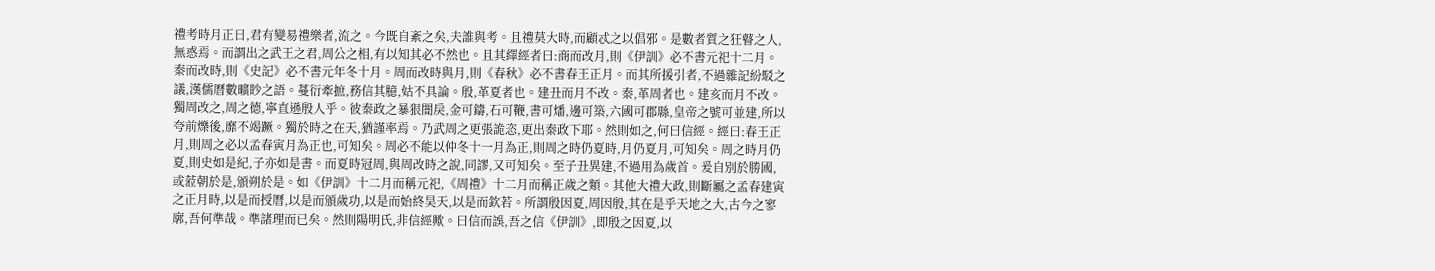禮考時月正日,君有變易禮樂者,流之。今既自紊之矣,夫誰與考。且禮莫大時,而顧忒之以倡邪。是數者質之狂瞽之人,無惑焉。而謂出之武王之君,周公之相,有以知其必不然也。且其繹經者曰:商而改月,則《伊訓》必不書元祀十二月。秦而改時,則《史記》必不書元年冬十月。周而改時與月,則《春秋》必不書春王正月。而其所援引者,不過雜記紛駁之議,漢儒曆數曠眇之語。蔓衍牽摭,務信其臆,姑不具論。殷,革夏者也。建丑而月不改。秦,革周者也。建亥而月不改。獨周改之,周之德,寧直遜殷人乎。彼秦政之暴狠闇戾,金可鑄,石可鞭,書可燔,邊可築,六國可郡縣,皇帝之號可並建,所以夸前爍後,靡不竭蹶。獨於時之在天,猶謹率焉。乃武周之更張詭恣,更出秦政下耶。然則如之,何曰信經。經曰:春王正月,則周之必以孟春寅月為正也,可知矣。周必不能以仲冬十一月為正,則周之時仍夏時,月仍夏月,可知矣。周之時月仍夏,則史如是紀,子亦如是書。而夏時冠周,與周改時之說,同謬,又可知矣。至子丑異建,不過用為歲首。爰自別於勝國,或蒞朝於是,頒朔於是。如《伊訓》十二月而稱元祀,《周禮》十二月而稱正歲之類。其他大禮大政,則斷屬之孟春建寅之正月時,以是而授曆,以是而頒歲功,以是而始終昊天,以是而欽若。所謂殷因夏,周因殷,其在是乎天地之大,古今之寥廓,吾何準哉。準諸理而已矣。然則陽明氏,非信經歟。曰信而誤,吾之信《伊訓》,即殷之因夏,以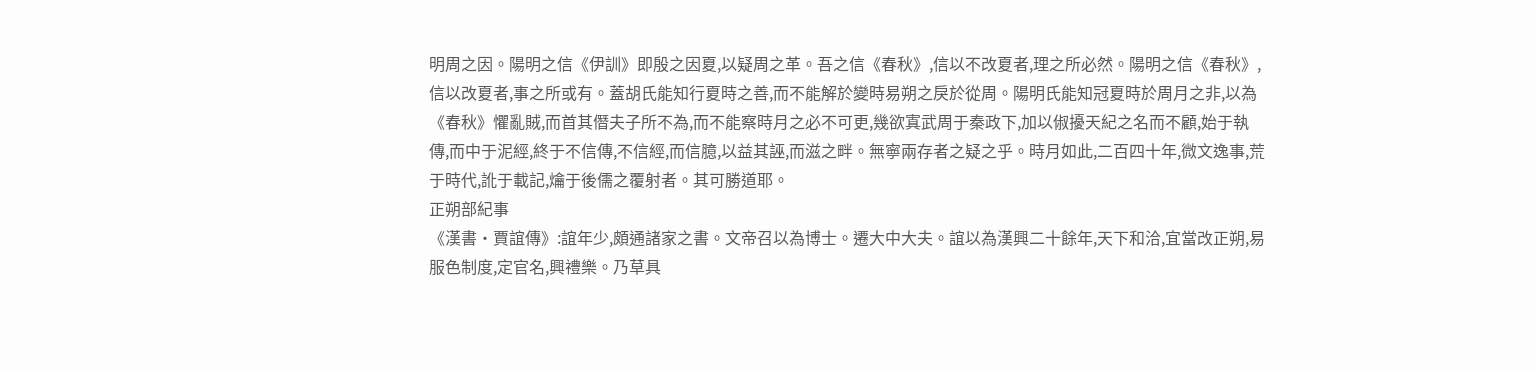明周之因。陽明之信《伊訓》即殷之因夏,以疑周之革。吾之信《春秋》,信以不改夏者,理之所必然。陽明之信《春秋》,信以改夏者,事之所或有。蓋胡氏能知行夏時之善,而不能解於變時易朔之戾於從周。陽明氏能知冠夏時於周月之非,以為《春秋》懼亂賊,而首其僭夫子所不為,而不能察時月之必不可更,幾欲寘武周于秦政下,加以俶擾天紀之名而不顧,始于執傳,而中于泥經,終于不信傳,不信經,而信臆,以益其誣,而滋之畔。無寧兩存者之疑之乎。時月如此,二百四十年,微文逸事,荒于時代,訛于載記,爚于後儒之覆射者。其可勝道耶。
正朔部紀事
《漢書·賈誼傳》:誼年少,頗通諸家之書。文帝召以為博士。遷大中大夫。誼以為漢興二十餘年,天下和洽,宜當改正朔,易服色制度,定官名,興禮樂。乃草具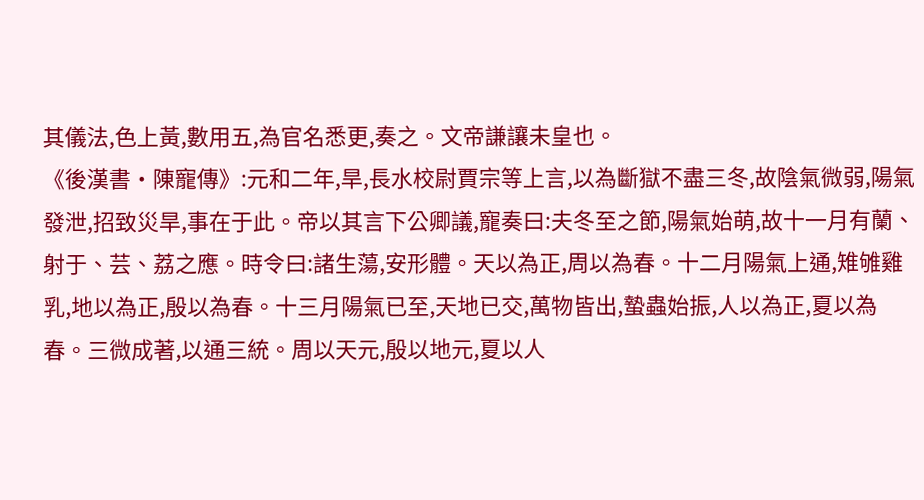其儀法,色上黃,數用五,為官名悉更,奏之。文帝謙讓未皇也。
《後漢書·陳寵傳》:元和二年,旱,長水校尉賈宗等上言,以為斷獄不盡三冬,故陰氣微弱,陽氣發泄,招致災旱,事在于此。帝以其言下公卿議,寵奏曰:夫冬至之節,陽氣始萌,故十一月有蘭、射于、芸、荔之應。時令曰:諸生蕩,安形體。天以為正,周以為春。十二月陽氣上通,雉雊雞乳,地以為正,殷以為春。十三月陽氣已至,天地已交,萬物皆出,蟄蟲始振,人以為正,夏以為春。三微成著,以通三統。周以天元,殷以地元,夏以人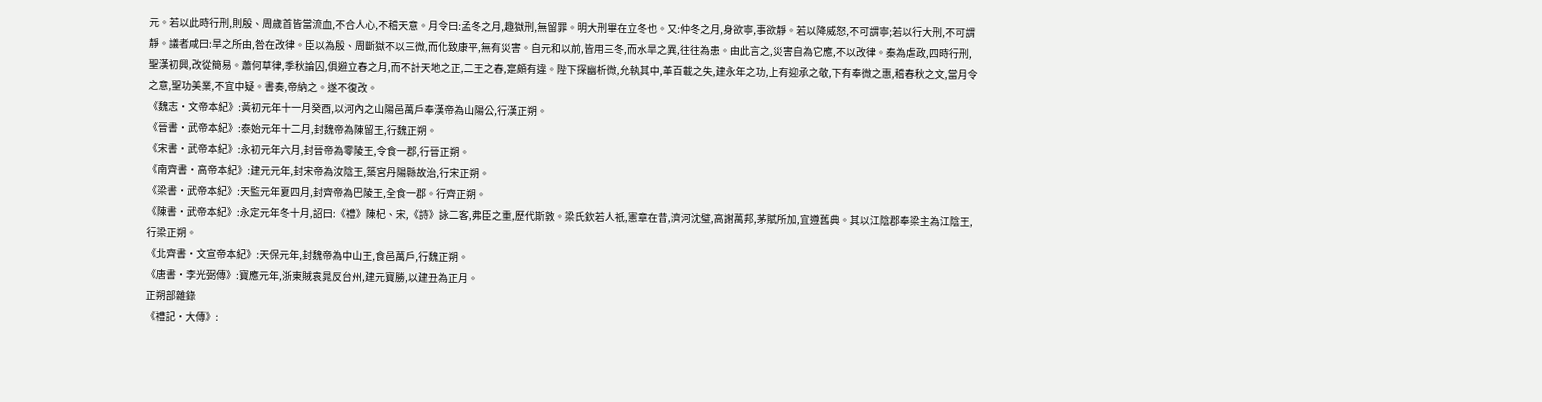元。若以此時行刑,則殷、周歲首皆當流血,不合人心,不稽天意。月令曰:孟冬之月,趣獄刑,無留罪。明大刑畢在立冬也。又:仲冬之月,身欲寧,事欲靜。若以降威怒,不可謂寧;若以行大刑,不可謂靜。議者咸曰:旱之所由,咎在改律。臣以為殷、周斷獄不以三微,而化致康平,無有災害。自元和以前,皆用三冬,而水旱之異,往往為患。由此言之,災害自為它應,不以改律。秦為虐政,四時行刑,聖漢初興,改從簡易。蕭何草律,季秋論囚,俱避立春之月,而不計天地之正,二王之春,寔頗有違。陛下探幽析微,允執其中,革百載之失,建永年之功,上有迎承之敬,下有奉微之惠,稽春秋之文,當月令之意,聖功美業,不宜中疑。書奏,帝納之。遂不復改。
《魏志·文帝本紀》:黃初元年十一月癸酉,以河內之山陽邑萬戶奉漢帝為山陽公,行漢正朔。
《晉書·武帝本紀》:泰始元年十二月,封魏帝為陳留王,行魏正朔。
《宋書·武帝本紀》:永初元年六月,封晉帝為零陵王,令食一郡,行晉正朔。
《南齊書·高帝本紀》:建元元年,封宋帝為汝陰王,築宮丹陽縣故治,行宋正朔。
《梁書·武帝本紀》:天監元年夏四月,封齊帝為巴陵王,全食一郡。行齊正朔。
《陳書·武帝本紀》:永定元年冬十月,詔曰:《禮》陳杞、宋,《詩》詠二客,弗臣之重,歷代斯敦。梁氏欽若人祇,憲章在昔,濟河沈璧,高謝萬邦,茅賦所加,宜遵舊典。其以江陰郡奉梁主為江陰王,行梁正朔。
《北齊書·文宣帝本紀》:天保元年,封魏帝為中山王,食邑萬戶,行魏正朔。
《唐書·李光弼傳》:寶應元年,浙東賊袁晁反台州,建元寶勝,以建丑為正月。
正朔部雜錄
《禮記·大傳》: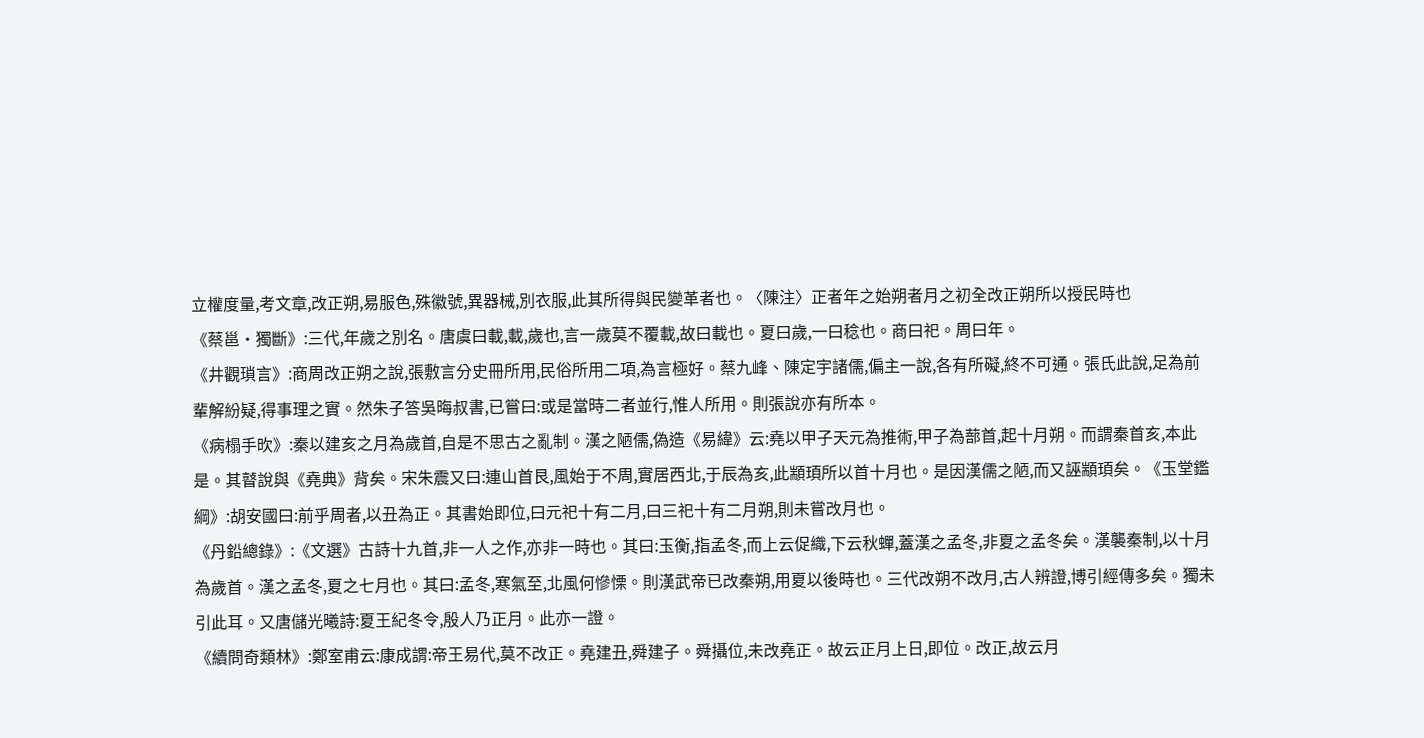立權度量,考文章,改正朔,易服色,殊徽號,異器械,別衣服,此其所得與民變革者也。〈陳注〉正者年之始朔者月之初全改正朔所以授民時也
《蔡邕·獨斷》:三代,年歲之別名。唐虞曰載,載,歲也,言一歲莫不覆載,故曰載也。夏曰歲,一曰稔也。商曰祀。周曰年。
《井觀瑣言》:商周改正朔之說,張敷言分史冊所用,民俗所用二項,為言極好。蔡九峰、陳定宇諸儒,偏主一說,各有所礙,終不可通。張氏此說,足為前輩解紛疑,得事理之實。然朱子答吳晦叔書,已嘗曰:或是當時二者並行,惟人所用。則張說亦有所本。
《病榻手欥》:秦以建亥之月為歲首,自是不思古之亂制。漢之陋儒,偽造《易緯》云:堯以甲子天元為推術,甲子為蔀首,起十月朔。而謂秦首亥,本此是。其瞽說與《堯典》背矣。宋朱震又曰:連山首艮,風始于不周,實居西北,于辰為亥,此顓頊所以首十月也。是因漢儒之陋,而又誣顓頊矣。《玉堂鑑綱》:胡安國曰:前乎周者,以丑為正。其書始即位,曰元祀十有二月,曰三祀十有二月朔,則未嘗改月也。
《丹鉛總錄》:《文選》古詩十九首,非一人之作,亦非一時也。其曰:玉衡,指孟冬,而上云促織,下云秋蟬,蓋漢之孟冬,非夏之孟冬矣。漢襲秦制,以十月為歲首。漢之孟冬,夏之七月也。其曰:孟冬,寒氣至,北風何慘慄。則漢武帝已改秦朔,用夏以後時也。三代改朔不改月,古人辨證,博引經傳多矣。獨未引此耳。又唐儲光曦詩:夏王紀冬令,殷人乃正月。此亦一證。
《續問奇類林》:鄭室甫云:康成謂:帝王易代,莫不改正。堯建丑,舜建子。舜攝位,未改堯正。故云正月上日,即位。改正,故云月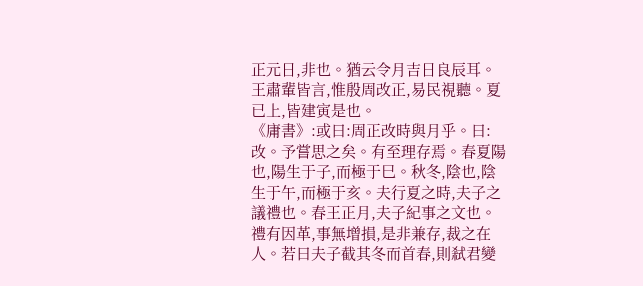正元日,非也。猶云令月吉日良辰耳。王肅輩皆言,惟殷周改正,易民視聽。夏已上,皆建寅是也。
《庸書》:或曰:周正改時與月乎。曰:改。予嘗思之矣。有至理存焉。春夏陽也,陽生于子,而極于巳。秋冬,陰也,陰生于午,而極于亥。夫行夏之時,夫子之議禮也。春王正月,夫子紀事之文也。禮有因革,事無增損,是非兼存,裁之在人。若曰夫子截其冬而首春,則弒君變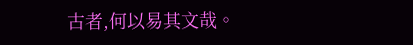古者,何以易其文哉。